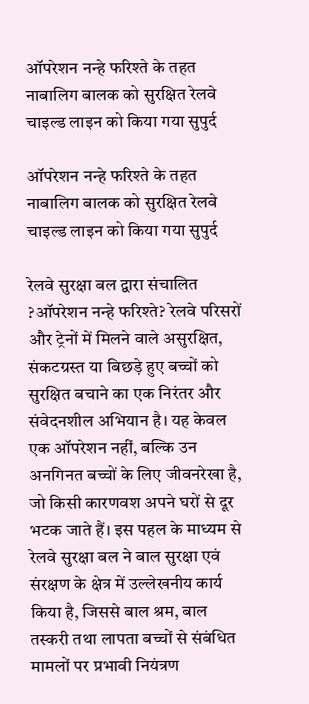ऑपरेशन नन्हे फरिश्ते के तहत नाबालिग बालक को सुरक्षित रेलवे चाइल्ड लाइन को किया गया सुपुर्द

ऑपरेशन नन्हे फरिश्ते के तहत नाबालिग बालक को सुरक्षित रेलवे चाइल्ड लाइन को किया गया सुपुर्द

रेलवे सुरक्षा बल द्वारा संचालित ?ऑपरेशन नन्हे फरिश्ते? रेलवे परिसरों और ट्रेनों में मिलने वाले असुरक्षित, संकटग्रस्त या बिछड़े हुए बच्चों को सुरक्षित बचाने का एक निरंतर और संवेदनशील अभियान है। यह केवल एक ऑपरेशन नहीं, बल्कि उन अनगिनत बच्चों के लिए जीवनरेखा है, जो किसी कारणवश अपने घरों से दूर भटक जाते हैं। इस पहल के माध्यम से रेलवे सुरक्षा बल ने बाल सुरक्षा एवं संरक्षण के क्षेत्र में उल्लेखनीय कार्य किया है, जिससे बाल श्रम, बाल तस्करी तथा लापता बच्चों से संबंधित मामलों पर प्रभावी नियंत्रण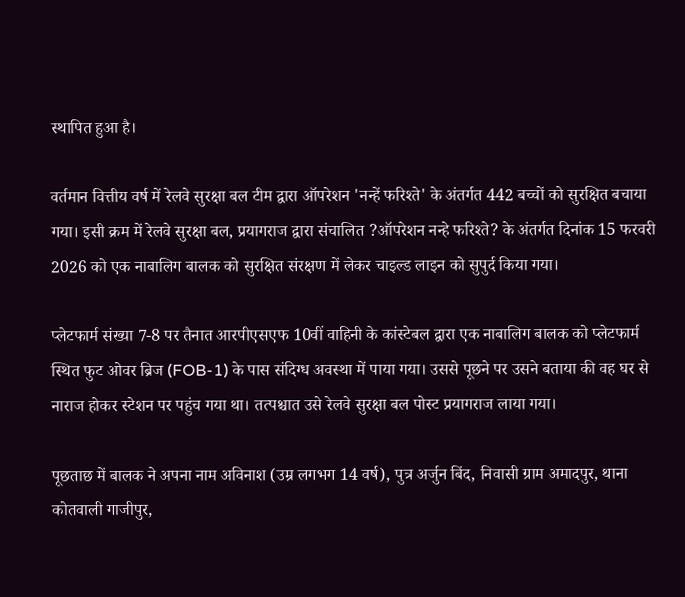स्थापित हुआ है।

वर्तमान वित्तीय वर्ष में रेलवे सुरक्षा बल टीम द्वारा ऑपरेशन 'नन्हें फरिश्ते' के अंतर्गत 442 बच्चों को सुरक्षित बचाया गया। इसी क्रम में रेलवे सुरक्षा बल, प्रयागराज द्वारा संचालित ?ऑपरेशन नन्हे फरिश्ते? के अंतर्गत दिनांक 15 फरवरी 2026 को एक नाबालिग बालक को सुरक्षित संरक्षण में लेकर चाइल्ड लाइन को सुपुर्द किया गया।

प्लेटफार्म संख्या 7-8 पर तैनात आरपीएसएफ 10वीं वाहिनी के कांस्टेबल द्वारा एक नाबालिग बालक को प्लेटफार्म स्थित फुट ओवर ब्रिज (FOB-1) के पास संदिग्ध अवस्था में पाया गया। उससे पूछने पर उसने बताया की वह घर से नाराज होकर स्टेशन पर पहुंच गया था। तत्पश्चात उसे रेलवे सुरक्षा बल पोस्ट प्रयागराज लाया गया।

पूछताछ में बालक ने अपना नाम अविनाश (उम्र लगभग 14 वर्ष), पुत्र अर्जुन बिंद, निवासी ग्राम अमादपुर, थाना कोतवाली गाजीपुर,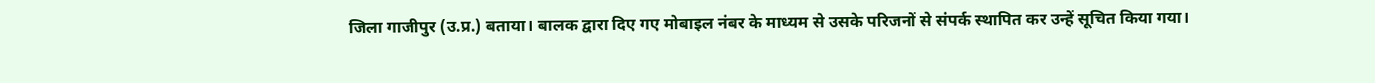जिला गाजीपुर (उ.प्र.) बताया। बालक द्वारा दिए गए मोबाइल नंबर के माध्यम से उसके परिजनों से संपर्क स्थापित कर उन्हें सूचित किया गया।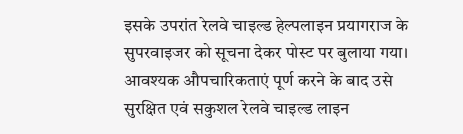इसके उपरांत रेलवे चाइल्ड हेल्पलाइन प्रयागराज के सुपरवाइजर को सूचना देकर पोस्ट पर बुलाया गया। आवश्यक औपचारिकताएं पूर्ण करने के बाद उसे सुरक्षित एवं सकुशल रेलवे चाइल्ड लाइन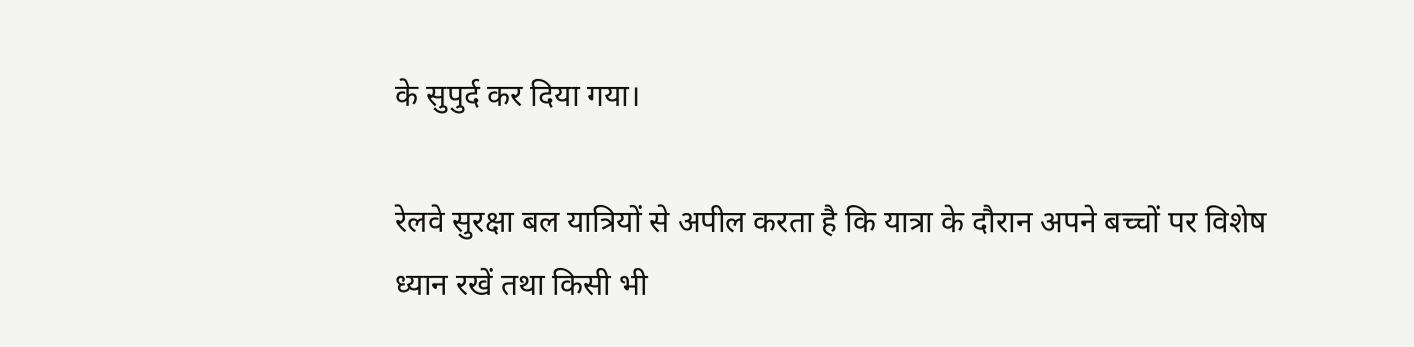के सुपुर्द कर दिया गया।

रेलवे सुरक्षा बल यात्रियों से अपील करता है कि यात्रा के दौरान अपने बच्चों पर विशेष ध्यान रखें तथा किसी भी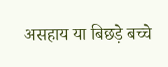असहाय या बिछड़े बच्चे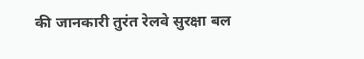की जानकारी तुरंत रेलवे सुरक्षा बल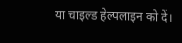या चाइल्ड हेल्पलाइन को दें।